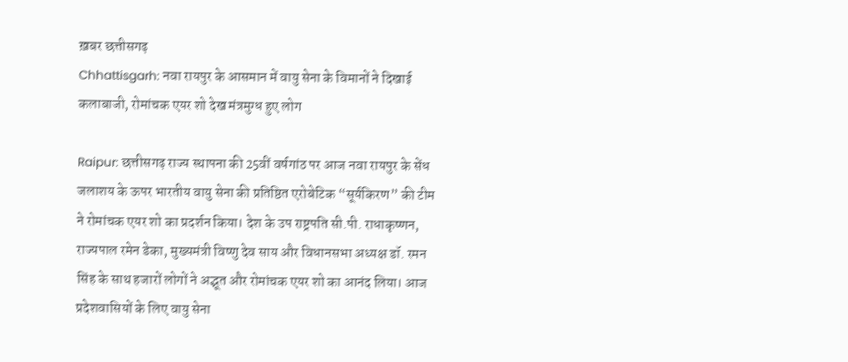ख़बर छत्तीसगढ़
Chhattisgarh: नवा रायपुर के आसमान में वायु सेना के विमानों ने दिखाई कलाबाजी, रोमांचक एयर शो देख मंत्रमुग्ध हुए लोग

Raipur: छत्तीसगढ़ राज्य स्थापना की 25वीं वर्षगांठ पर आज नवा रायपुर के सेंध जलाशय के ऊपर भारतीय वायु सेना की प्रतिष्ठित एरोबेटिक “सूर्यकिरण” की टीम ने रोमांचक एयर शो का प्रदर्शन किया। देश के उप राष्ट्रपति सी.पी. राधाकृष्णन, राज्यपाल रमेन डेका, मुख्यमंत्री विष्णु देव साय और विधानसभा अध्यक्ष डॉ. रमन सिंह के साथ हजारों लोगों ने अद्भूत और रोमांचक एयर शो का आनंद लिया। आज प्रदेशवासियों के लिए वायु सेना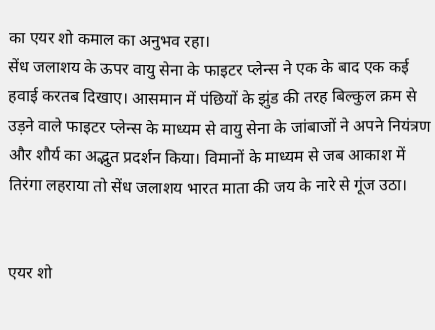का एयर शो कमाल का अनुभव रहा।
सेंध जलाशय के ऊपर वायु सेना के फाइटर प्लेन्स ने एक के बाद एक कई हवाई करतब दिखाए। आसमान में पंछियों के झुंड की तरह बिल्कुल क्रम से उड़ने वाले फाइटर प्लेन्स के माध्यम से वायु सेना के जांबाजों ने अपने नियंत्रण और शौर्य का अद्भुत प्रदर्शन किया। विमानों के माध्यम से जब आकाश में तिरंगा लहराया तो सेंध जलाशय भारत माता की जय के नारे से गूंज उठा।


एयर शो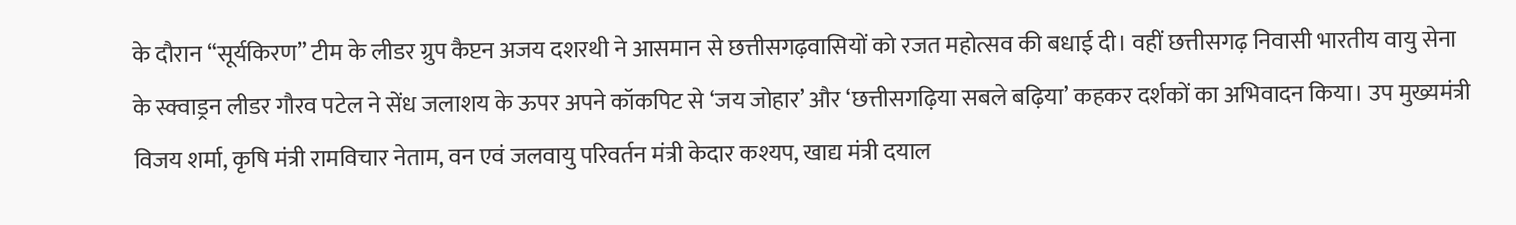के दौरान “सूर्यकिरण” टीम के लीडर ग्रुप कैप्टन अजय दशरथी ने आसमान से छत्तीसगढ़वासियों को रजत महोत्सव की बधाई दी। वहीं छत्तीसगढ़ निवासी भारतीय वायु सेना के स्क्वाड्रन लीडर गौरव पटेल ने सेंध जलाशय के ऊपर अपने कॉकपिट से ‘जय जोहार’ और ‘छत्तीसगढ़िया सबले बढ़िया’ कहकर दर्शकों का अभिवादन किया। उप मुख्यमंत्री विजय शर्मा, कृषि मंत्री रामविचार नेताम, वन एवं जलवायु परिवर्तन मंत्री केदार कश्यप, खाद्य मंत्री दयाल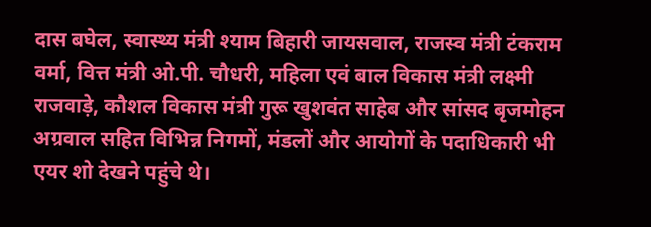दास बघेल, स्वास्थ्य मंत्री श्याम बिहारी जायसवाल, राजस्व मंत्री टंकराम वर्मा, वित्त मंत्री ओ.पी. चौधरी, महिला एवं बाल विकास मंत्री लक्ष्मी राजवाड़े, कौशल विकास मंत्री गुरू खुशवंत साहेब और सांसद बृजमोहन अग्रवाल सहित विभिन्न निगमों, मंडलों और आयोगों के पदाधिकारी भी एयर शो देखने पहुंचे थे।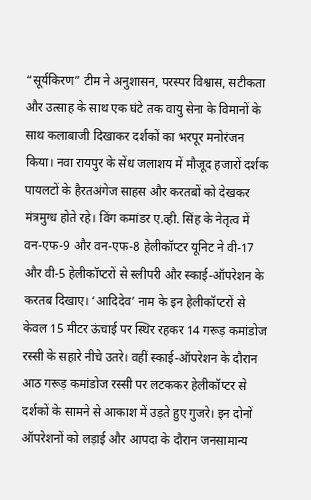“सूर्यकिरण” टीम ने अनुशासन, परस्पर विश्वास, सटीकता और उत्साह के साथ एक घंटे तक वायु सेना के विमानों के साथ कलाबाजी दिखाकर दर्शकों का भरपूर मनोरंजन किया। नवा रायपुर के सेंध जलाशय में मौजूद हजारों दर्शक पायलटों के हैरतअंगेज साहस और करतबों को देखकर मंत्रमुग्ध होते रहे। विंग कमांडर ए.व्ही. सिंह के नेतृत्व में वन-एफ-9 और वन-एफ-8 हेलीकॉप्टर यूनिट ने वी-17 और वी-5 हेलीकॉप्टरों से स्लीपरी और स्काई-ऑपरेशन के करतब दिखाए। ‘आदिदेव’ नाम के इन हेलीकॉप्टरों से केवल 15 मीटर ऊंचाई पर स्थिर रहकर 14 गरूड़ कमांडोज रस्सी के सहारे नीचे उतरे। वहीं स्काई-ऑपरेशन के दौरान आठ गरूड़ कमांडोज रस्सी पर लटककर हेलीकॉप्टर से दर्शकों के सामने से आकाश में उड़ते हुए गुजरे। इन दोनों ऑपरेशनों को लड़ाई और आपदा के दौरान जनसामान्य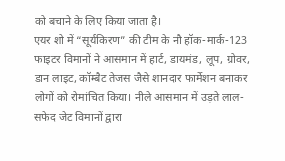को बचाने के लिए किया जाता है।
एयर शो में “सूर्यकिरण” की टीम के नौ हॉक-मार्क-123 फाइटर विमानों ने आसमान में हार्ट, डायमंड, लूप, ग्रोवर, डान लाइट, कॉम्बैट तेजस जैसे शानदार फार्मेशन बनाकर लोगों को रोमांचित किया। नीले आसमान में उड़ते लाल-सफेद जेट विमानों द्वारा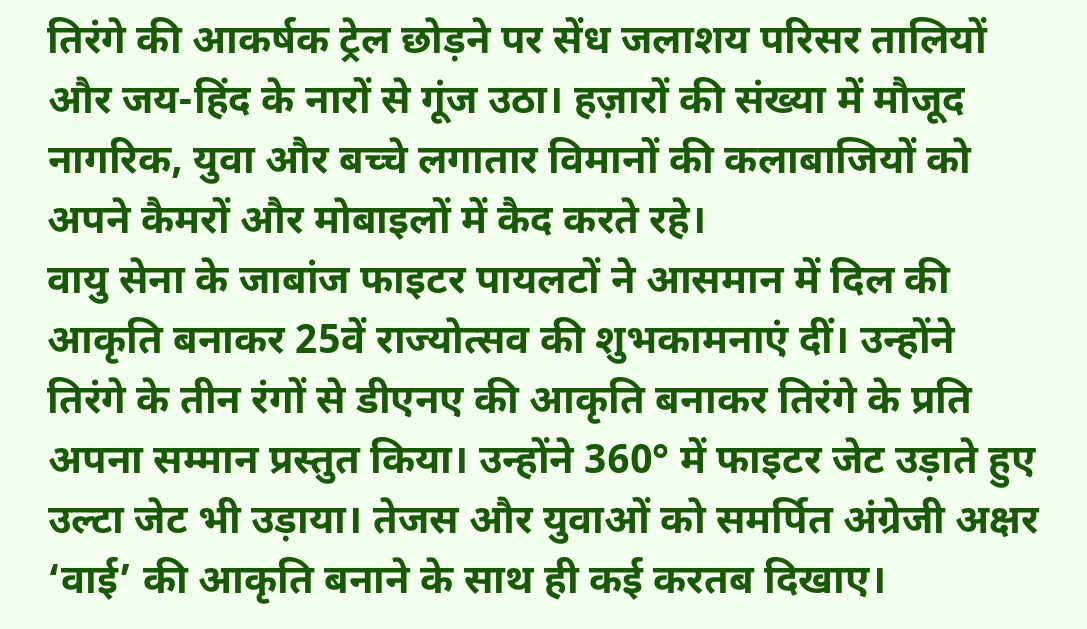तिरंगे की आकर्षक ट्रेल छोड़ने पर सेंध जलाशय परिसर तालियों और जय-हिंद के नारों से गूंज उठा। हज़ारों की संख्या में मौजूद नागरिक, युवा और बच्चे लगातार विमानों की कलाबाजियों को अपने कैमरों और मोबाइलों में कैद करते रहे।
वायु सेना के जाबांज फाइटर पायलटों ने आसमान में दिल की आकृति बनाकर 25वें राज्योत्सव की शुभकामनाएं दीं। उन्होंने तिरंगे के तीन रंगों से डीएनए की आकृति बनाकर तिरंगे के प्रति अपना सम्मान प्रस्तुत किया। उन्होंने 360° में फाइटर जेट उड़ाते हुए उल्टा जेट भी उड़ाया। तेजस और युवाओं को समर्पित अंग्रेजी अक्षर ‘वाई’ की आकृति बनाने के साथ ही कई करतब दिखाए।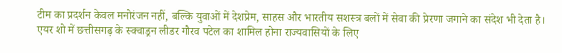टीम का प्रदर्शन केवल मनोरंजन नहीं, बल्कि युवाओं में देशप्रेम, साहस और भारतीय सशस्त्र बलों में सेवा की प्रेरणा जगाने का संदेश भी देता है।
एयर शो में छत्तीसगढ़ के स्क्वाड्रन लीडर गौरव पटेल का शामिल होना राज्यवासियों के लिए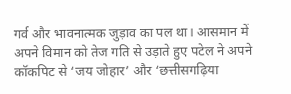गर्व और भावनात्मक जुड़ाव का पल था। आसमान में अपने विमान को तेज गति से उड़ाते हुए पटेल ने अपने कॉकपिट से ‘जय जोहार’ और ‘छत्तीसगढ़िया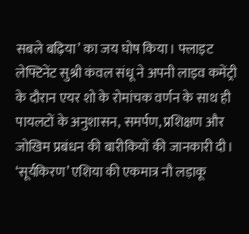सबले बढ़िया’ का जय घोष किया। फ्लाइट लेफ्टिनेंट सुश्री कंवल संधू ने अपनी लाइव कमेंट्री के दौरान एयर शो के रोमांचक वर्णन के साथ ही पायलटों के अनुशासन, समर्पण, प्रशिक्षण और जोखिम प्रबंधन की बारीकियों की जानकारी दी।
‘सूर्यकिरण’ एशिया की एकमात्र नौ लड़ाकू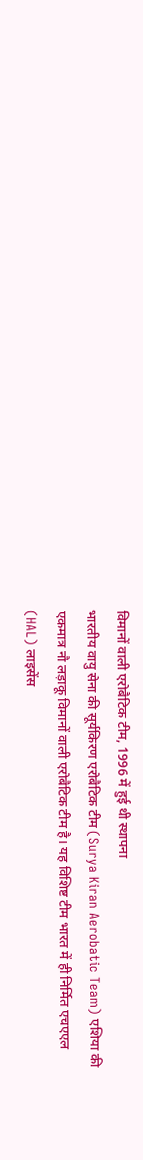विमानों वाली एरोबैटिक टीम, 1996 में हुई थी स्थापना
भारतीय वायु सेना की सूर्यकिरण एरोबैटिक टीम (Surya Kiran Aerobatic Team) एशिया की एकमात्र नौ लड़ाकू विमानों वाली एरोबैटिक टीम है। यह विशिष्ट टीम भारत में ही निर्मित एचएएल (HAL) लाइसेंस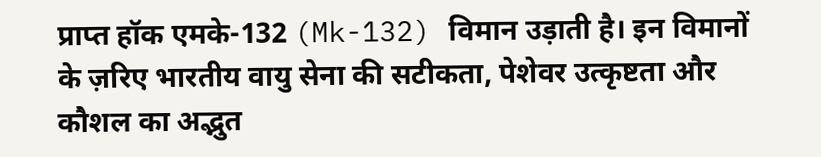प्राप्त हॉक एमके-132 (Mk-132) विमान उड़ाती है। इन विमानों के ज़रिए भारतीय वायु सेना की सटीकता, पेशेवर उत्कृष्टता और कौशल का अद्भुत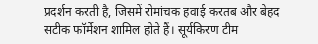प्रदर्शन करती है, जिसमें रोमांचक हवाई करतब और बेहद सटीक फॉर्मेशन शामिल होते हैं। सूर्यकिरण टीम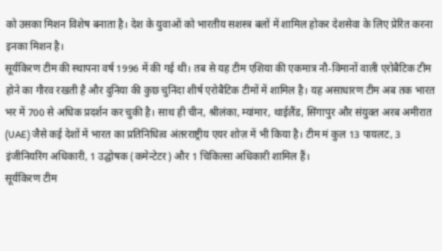को उसका मिशन विशेष बनाता है। देश के युवाओं को भारतीय सशस्त्र बलों में शामिल होकर देशसेवा के लिए प्रेरित करना इनका मिशन है।
सूर्यकिरण टीम की स्थापना वर्ष 1996 में की गई थी। तब से यह टीम एशिया की एकमात्र नौ-विमानों वाली एरोबैटिक टीम होने का गौरव रखती है और दुनिया की कुछ चुनिंदा शीर्ष एरोबैटिक टीमों में शामिल है। यह असाधारण टीम अब तक भारत भर में 700 से अधिक प्रदर्शन कर चुकी है। साथ ही चीन, श्रीलंका, म्यांमार, थाईलैंड, सिंगापुर और संयुक्त अरब अमीरात (UAE) जैसे कई देशों में भारत का प्रतिनिधित्व अंतरराष्ट्रीय एयर शोज़ में भी किया है। टीम मं कुल 13 पायलट, 3 इंजीनियरिंग अधिकारी, 1 उद्घोषक (कमेन्टेटर) और 1 चिकित्सा अधिकारी शामिल हैं।
सूर्यकिरण टीम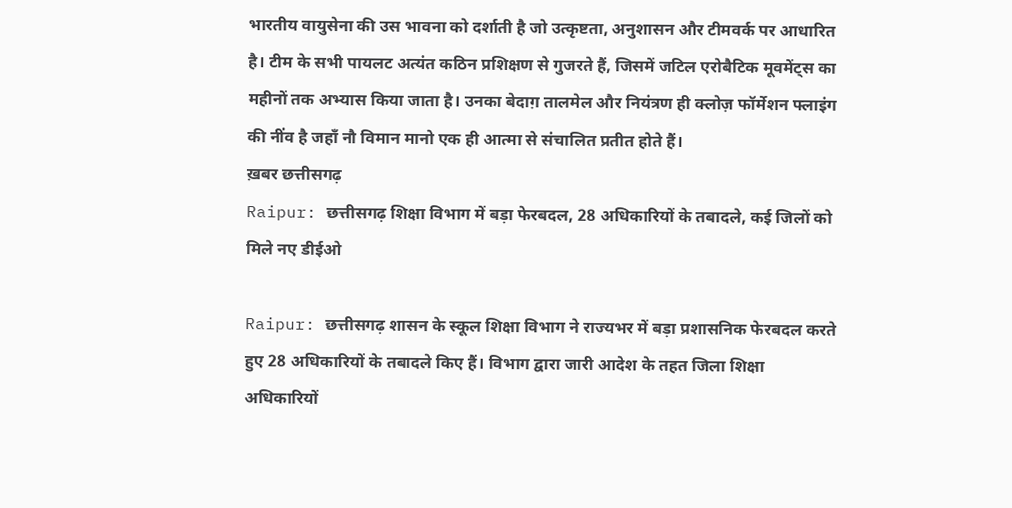भारतीय वायुसेना की उस भावना को दर्शाती है जो उत्कृष्टता, अनुशासन और टीमवर्क पर आधारित है। टीम के सभी पायलट अत्यंत कठिन प्रशिक्षण से गुजरते हैं, जिसमें जटिल एरोबैटिक मूवमेंट्स का महीनों तक अभ्यास किया जाता है। उनका बेदाग़ तालमेल और नियंत्रण ही क्लोज़ फॉर्मेशन फ्लाइंग की नींव है जहाँ नौ विमान मानो एक ही आत्मा से संचालित प्रतीत होते हैं।
ख़बर छत्तीसगढ़
Raipur: छत्तीसगढ़ शिक्षा विभाग में बड़ा फेरबदल, 28 अधिकारियों के तबादले, कई जिलों को मिले नए डीईओ

Raipur: छत्तीसगढ़ शासन के स्कूल शिक्षा विभाग ने राज्यभर में बड़ा प्रशासनिक फेरबदल करते हुए 28 अधिकारियों के तबादले किए हैं। विभाग द्वारा जारी आदेश के तहत जिला शिक्षा अधिकारियों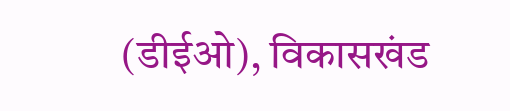(डीईओ), विकासखंड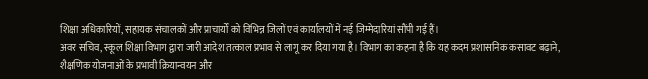शिक्षा अधिकारियों, सहायक संचालकों और प्राचार्यों को विभिन्न जिलों एवं कार्यालयों में नई जिम्मेदारियां सौंपी गई हैं।
अवर सचिव, स्कूल शिक्षा विभाग द्वारा जारी आदेश तत्काल प्रभाव से लागू कर दिया गया है। विभाग का कहना है कि यह कदम प्रशासनिक कसावट बढ़ाने, शैक्षणिक योजनाओं के प्रभावी क्रियान्वयन और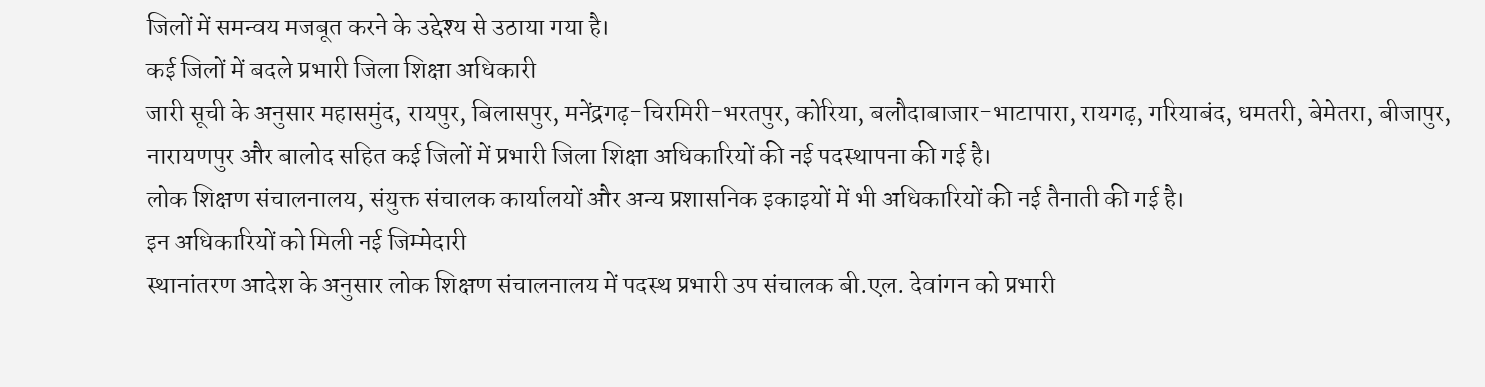जिलों में समन्वय मजबूत करने के उद्देश्य से उठाया गया है।
कई जिलों में बदले प्रभारी जिला शिक्षा अधिकारी
जारी सूची के अनुसार महासमुंद, रायपुर, बिलासपुर, मनेंद्रगढ़-चिरमिरी-भरतपुर, कोरिया, बलौदाबाजार-भाटापारा, रायगढ़, गरियाबंद, धमतरी, बेमेतरा, बीजापुर, नारायणपुर और बालोद सहित कई जिलों में प्रभारी जिला शिक्षा अधिकारियों की नई पदस्थापना की गई है।
लोक शिक्षण संचालनालय, संयुक्त संचालक कार्यालयों और अन्य प्रशासनिक इकाइयों में भी अधिकारियों की नई तैनाती की गई है।
इन अधिकारियों को मिली नई जिम्मेदारी
स्थानांतरण आदेश के अनुसार लोक शिक्षण संचालनालय में पदस्थ प्रभारी उप संचालक बी.एल. देवांगन को प्रभारी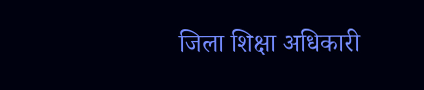जिला शिक्षा अधिकारी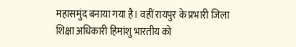महासमुंद बनाया गया है। वहीं रायपुर के प्रभारी जिला शिक्षा अधिकारी हिमांशु भारतीय को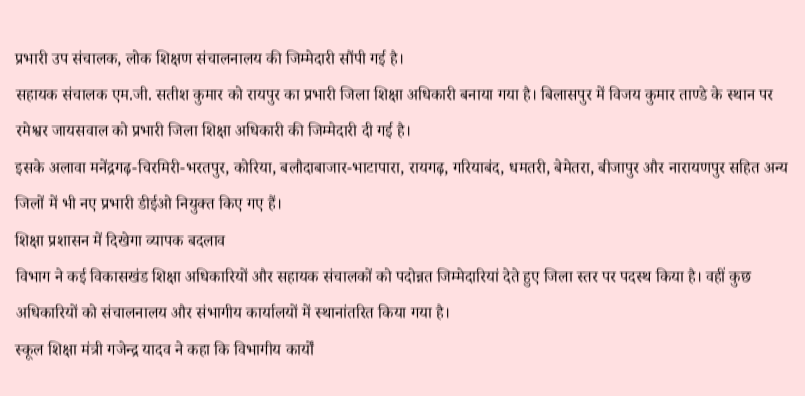प्रभारी उप संचालक, लोक शिक्षण संचालनालय की जिम्मेदारी सौंपी गई है।
सहायक संचालक एम.जी. सतीश कुमार को रायपुर का प्रभारी जिला शिक्षा अधिकारी बनाया गया है। बिलासपुर में विजय कुमार ताण्डे के स्थान पर रमेश्वर जायसवाल को प्रभारी जिला शिक्षा अधिकारी की जिम्मेदारी दी गई है।
इसके अलावा मनेंद्रगढ़-चिरमिरी-भरतपुर, कोरिया, बलौदाबाजार-भाटापारा, रायगढ़, गरियाबंद, धमतरी, बेमेतरा, बीजापुर और नारायणपुर सहित अन्य जिलों में भी नए प्रभारी डीईओ नियुक्त किए गए हैं।
शिक्षा प्रशासन में दिखेगा व्यापक बदलाव
विभाग ने कई विकासखंड शिक्षा अधिकारियों और सहायक संचालकों को पदोन्नत जिम्मेदारियां देते हुए जिला स्तर पर पदस्थ किया है। वहीं कुछ अधिकारियों को संचालनालय और संभागीय कार्यालयों में स्थानांतरित किया गया है।
स्कूल शिक्षा मंत्री गजेन्द्र यादव ने कहा कि विभागीय कार्यों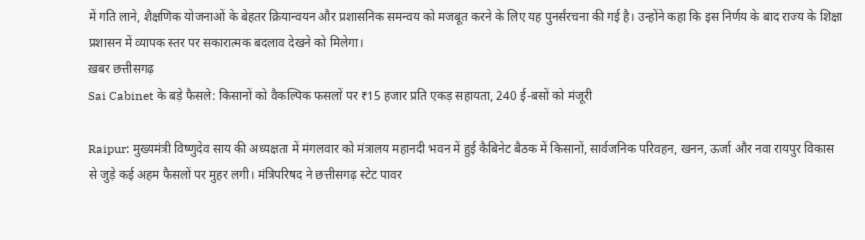में गति लाने, शैक्षणिक योजनाओं के बेहतर क्रियान्वयन और प्रशासनिक समन्वय को मजबूत करने के लिए यह पुनर्संरचना की गई है। उन्होंने कहा कि इस निर्णय के बाद राज्य के शिक्षा प्रशासन में व्यापक स्तर पर सकारात्मक बदलाव देखने को मिलेगा।
ख़बर छत्तीसगढ़
Sai Cabinet के बड़े फैसले: किसानों को वैकल्पिक फसलों पर ₹15 हजार प्रति एकड़ सहायता, 240 ई-बसों को मंजूरी

Raipur: मुख्यमंत्री विष्णुदेव साय की अध्यक्षता में मंगलवार को मंत्रालय महानदी भवन में हुई कैबिनेट बैठक में किसानों, सार्वजनिक परिवहन, खनन, ऊर्जा और नवा रायपुर विकास से जुड़े कई अहम फैसलों पर मुहर लगी। मंत्रिपरिषद ने छत्तीसगढ़ स्टेट पावर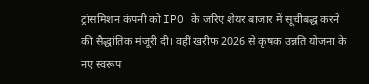ट्रांसमिशन कंपनी को IPO के जरिए शेयर बाजार में सूचीबद्ध करने की सैद्धांतिक मंजूरी दी। वहीं खरीफ 2026 से कृषक उन्नति योजना के नए स्वरूप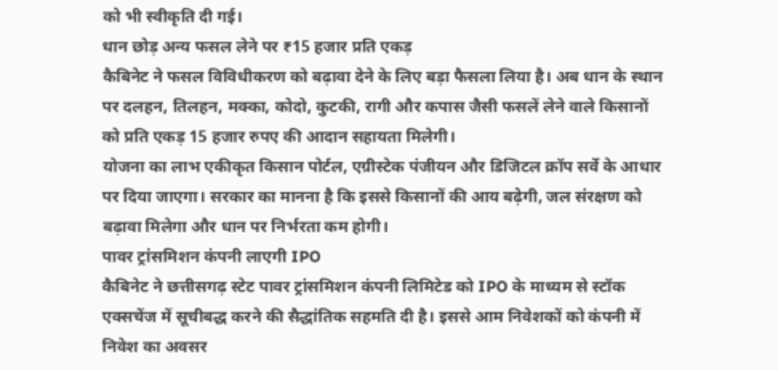को भी स्वीकृति दी गई।
धान छोड़ अन्य फसल लेने पर ₹15 हजार प्रति एकड़
कैबिनेट ने फसल विविधीकरण को बढ़ावा देने के लिए बड़ा फैसला लिया है। अब धान के स्थान पर दलहन, तिलहन, मक्का, कोदो, कुटकी, रागी और कपास जैसी फसलें लेने वाले किसानों को प्रति एकड़ 15 हजार रुपए की आदान सहायता मिलेगी।
योजना का लाभ एकीकृत किसान पोर्टल, एग्रीस्टेक पंजीयन और डिजिटल क्रॉप सर्वे के आधार पर दिया जाएगा। सरकार का मानना है कि इससे किसानों की आय बढ़ेगी, जल संरक्षण को बढ़ावा मिलेगा और धान पर निर्भरता कम होगी।
पावर ट्रांसमिशन कंपनी लाएगी IPO
कैबिनेट ने छत्तीसगढ़ स्टेट पावर ट्रांसमिशन कंपनी लिमिटेड को IPO के माध्यम से स्टॉक एक्सचेंज में सूचीबद्ध करने की सैद्धांतिक सहमति दी है। इससे आम निवेशकों को कंपनी में निवेश का अवसर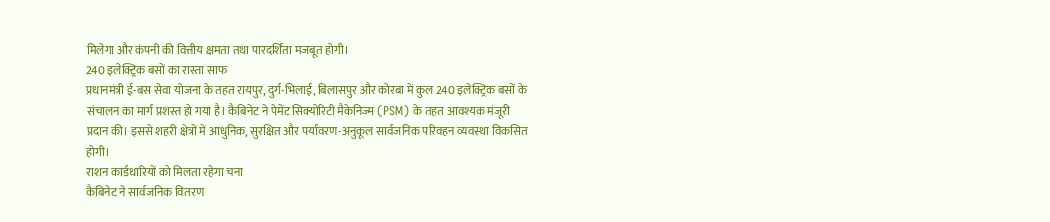मिलेगा और कंपनी की वित्तीय क्षमता तथा पारदर्शिता मजबूत होगी।
240 इलेक्ट्रिक बसों का रास्ता साफ
प्रधानमंत्री ई-बस सेवा योजना के तहत रायपुर, दुर्ग-भिलाई, बिलासपुर और कोरबा में कुल 240 इलेक्ट्रिक बसों के संचालन का मार्ग प्रशस्त हो गया है। कैबिनेट ने पेमेंट सिक्योरिटी मैकेनिज्म (PSM) के तहत आवश्यक मंजूरी प्रदान की। इससे शहरी क्षेत्रों में आधुनिक, सुरक्षित और पर्यावरण-अनुकूल सार्वजनिक परिवहन व्यवस्था विकसित होगी।
राशन कार्डधारियों को मिलता रहेगा चना
कैबिनेट ने सार्वजनिक वितरण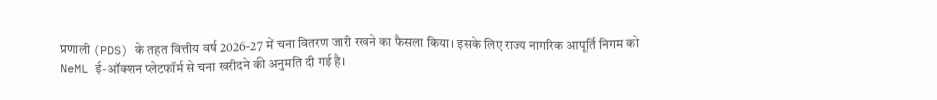प्रणाली (PDS) के तहत वित्तीय वर्ष 2026-27 में चना वितरण जारी रखने का फैसला किया। इसके लिए राज्य नागरिक आपूर्ति निगम को NeML ई-ऑक्शन प्लेटफॉर्म से चना खरीदने की अनुमति दी गई है।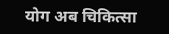योग अब चिकित्सा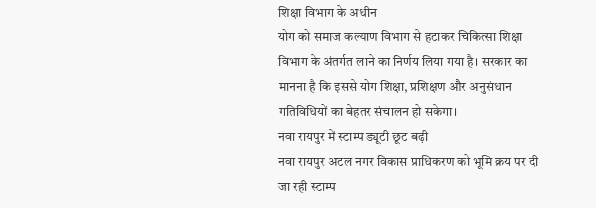शिक्षा विभाग के अधीन
योग को समाज कल्याण विभाग से हटाकर चिकित्सा शिक्षा विभाग के अंतर्गत लाने का निर्णय लिया गया है। सरकार का मानना है कि इससे योग शिक्षा, प्रशिक्षण और अनुसंधान गतिविधियों का बेहतर संचालन हो सकेगा।
नवा रायपुर में स्टाम्प ड्यूटी छूट बढ़ी
नवा रायपुर अटल नगर विकास प्राधिकरण को भूमि क्रय पर दी जा रही स्टाम्प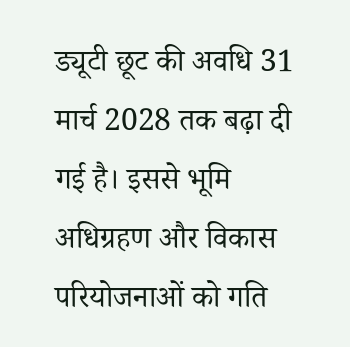ड्यूटी छूट की अवधि 31 मार्च 2028 तक बढ़ा दी गई है। इससे भूमि अधिग्रहण और विकास परियोजनाओं को गति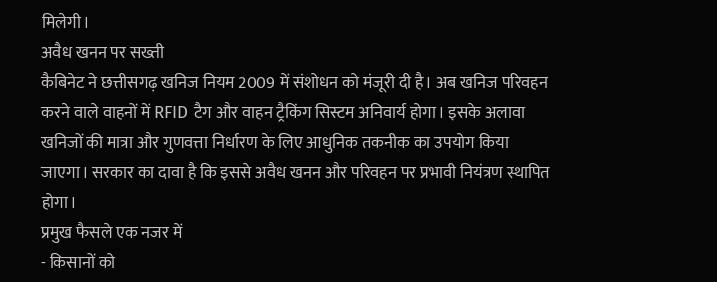मिलेगी।
अवैध खनन पर सख्ती
कैबिनेट ने छत्तीसगढ़ खनिज नियम 2009 में संशोधन को मंजूरी दी है। अब खनिज परिवहन करने वाले वाहनों में RFID टैग और वाहन ट्रैकिंग सिस्टम अनिवार्य होगा। इसके अलावा खनिजों की मात्रा और गुणवत्ता निर्धारण के लिए आधुनिक तकनीक का उपयोग किया जाएगा। सरकार का दावा है कि इससे अवैध खनन और परिवहन पर प्रभावी नियंत्रण स्थापित होगा।
प्रमुख फैसले एक नजर में
- किसानों को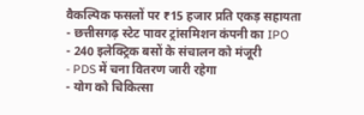वैकल्पिक फसलों पर ₹15 हजार प्रति एकड़ सहायता
- छत्तीसगढ़ स्टेट पावर ट्रांसमिशन कंपनी का IPO
- 240 इलेक्ट्रिक बसों के संचालन को मंजूरी
- PDS में चना वितरण जारी रहेगा
- योग को चिकित्सा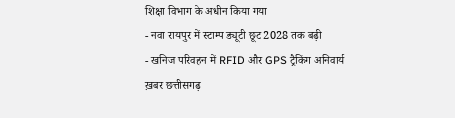शिक्षा विभाग के अधीन किया गया
- नवा रायपुर में स्टाम्प ड्यूटी छूट 2028 तक बढ़ी
- खनिज परिवहन में RFID और GPS ट्रैकिंग अनिवार्य
ख़बर छत्तीसगढ़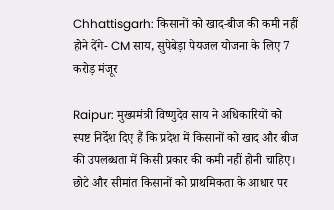Chhattisgarh: किसानों को खाद-बीज की कमी नहीं होने देंगे- CM साय, सुपेबेड़ा पेयजल योजना के लिए 7 करोड़ मंजूर

Raipur: मुख्यमंत्री विष्णुदेव साय ने अधिकारियों को स्पष्ट निर्देश दिए हैं कि प्रदेश में किसानों को खाद और बीज की उपलब्धता में किसी प्रकार की कमी नहीं होनी चाहिए। छोटे और सीमांत किसानों को प्राथमिकता के आधार पर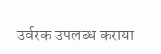उर्वरक उपलब्ध कराया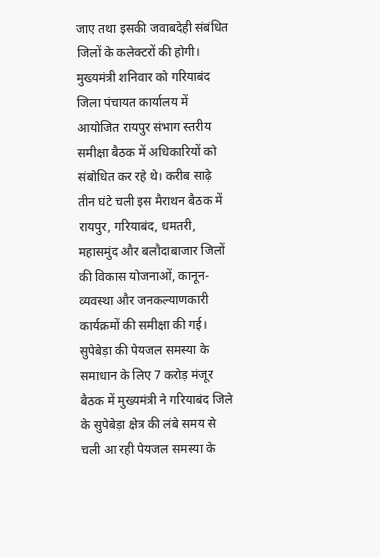जाए तथा इसकी जवाबदेही संबंधित जिलों के कलेक्टरों की होगी।
मुख्यमंत्री शनिवार को गरियाबंद जिला पंचायत कार्यालय में आयोजित रायपुर संभाग स्तरीय समीक्षा बैठक में अधिकारियों को संबोधित कर रहे थे। करीब साढ़े तीन घंटे चली इस मैराथन बैठक में रायपुर, गरियाबंद, धमतरी, महासमुंद और बलौदाबाजार जिलों की विकास योजनाओं, कानून-व्यवस्था और जनकल्याणकारी कार्यक्रमों की समीक्षा की गई।
सुपेबेड़ा की पेयजल समस्या के समाधान के लिए 7 करोड़ मंजूर
बैठक में मुख्यमंत्री ने गरियाबंद जिले के सुपेबेड़ा क्षेत्र की लंबे समय से चली आ रही पेयजल समस्या के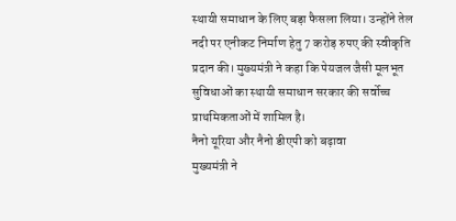स्थायी समाधान के लिए बड़ा फैसला लिया। उन्होंने तेल नदी पर एनीकट निर्माण हेतु 7 करोड़ रुपए की स्वीकृति प्रदान की। मुख्यमंत्री ने कहा कि पेयजल जैसी मूलभूत सुविधाओं का स्थायी समाधान सरकार की सर्वोच्च प्राथमिकताओं में शामिल है।
नैनो यूरिया और नैनो डीएपी को बढ़ावा
मुख्यमंत्री ने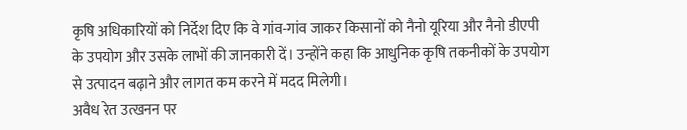कृषि अधिकारियों को निर्देश दिए कि वे गांव-गांव जाकर किसानों को नैनो यूरिया और नैनो डीएपी के उपयोग और उसके लाभों की जानकारी दें। उन्होंने कहा कि आधुनिक कृषि तकनीकों के उपयोग से उत्पादन बढ़ाने और लागत कम करने में मदद मिलेगी।
अवैध रेत उत्खनन पर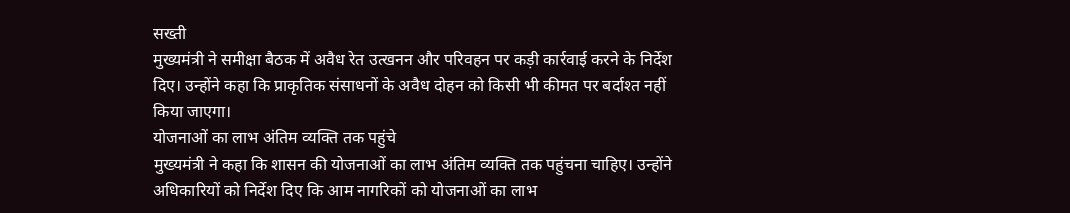सख्ती
मुख्यमंत्री ने समीक्षा बैठक में अवैध रेत उत्खनन और परिवहन पर कड़ी कार्रवाई करने के निर्देश दिए। उन्होंने कहा कि प्राकृतिक संसाधनों के अवैध दोहन को किसी भी कीमत पर बर्दाश्त नहीं किया जाएगा।
योजनाओं का लाभ अंतिम व्यक्ति तक पहुंचे
मुख्यमंत्री ने कहा कि शासन की योजनाओं का लाभ अंतिम व्यक्ति तक पहुंचना चाहिए। उन्होंने अधिकारियों को निर्देश दिए कि आम नागरिकों को योजनाओं का लाभ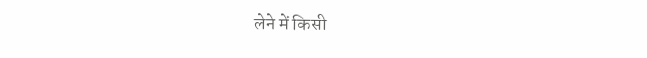लेने में किसी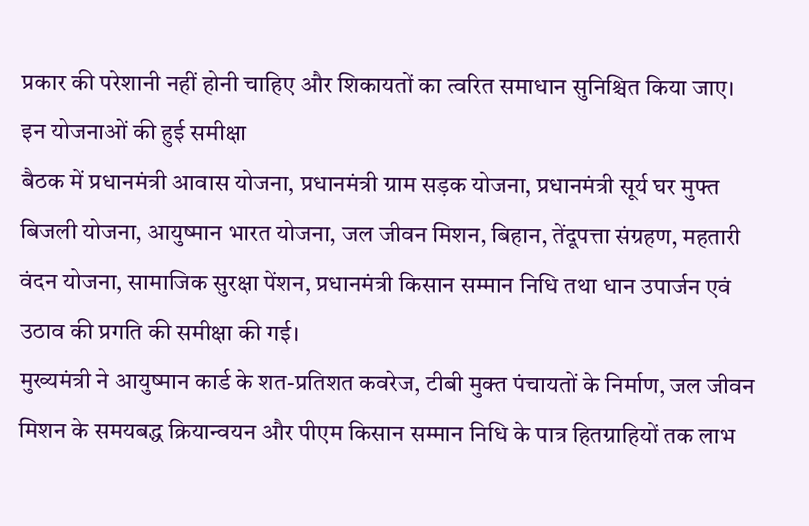प्रकार की परेशानी नहीं होनी चाहिए और शिकायतों का त्वरित समाधान सुनिश्चित किया जाए।
इन योजनाओं की हुई समीक्षा
बैठक में प्रधानमंत्री आवास योजना, प्रधानमंत्री ग्राम सड़क योजना, प्रधानमंत्री सूर्य घर मुफ्त बिजली योजना, आयुष्मान भारत योजना, जल जीवन मिशन, बिहान, तेंदूपत्ता संग्रहण, महतारी वंदन योजना, सामाजिक सुरक्षा पेंशन, प्रधानमंत्री किसान सम्मान निधि तथा धान उपार्जन एवं उठाव की प्रगति की समीक्षा की गई।
मुख्यमंत्री ने आयुष्मान कार्ड के शत-प्रतिशत कवरेज, टीबी मुक्त पंचायतों के निर्माण, जल जीवन मिशन के समयबद्ध क्रियान्वयन और पीएम किसान सम्मान निधि के पात्र हितग्राहियों तक लाभ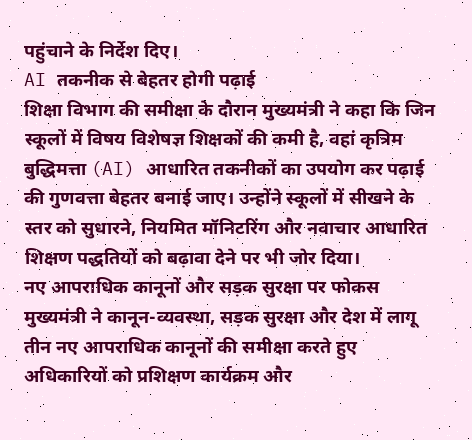पहुंचाने के निर्देश दिए।
AI तकनीक से बेहतर होगी पढ़ाई
शिक्षा विभाग की समीक्षा के दौरान मुख्यमंत्री ने कहा कि जिन स्कूलों में विषय विशेषज्ञ शिक्षकों की कमी है, वहां कृत्रिम बुद्धिमत्ता (AI) आधारित तकनीकों का उपयोग कर पढ़ाई की गुणवत्ता बेहतर बनाई जाए। उन्होंने स्कूलों में सीखने के स्तर को सुधारने, नियमित मॉनिटरिंग और नवाचार आधारित शिक्षण पद्धतियों को बढ़ावा देने पर भी जोर दिया।
नए आपराधिक कानूनों और सड़क सुरक्षा पर फोकस
मुख्यमंत्री ने कानून-व्यवस्था, सड़क सुरक्षा और देश में लागू तीन नए आपराधिक कानूनों की समीक्षा करते हुए अधिकारियों को प्रशिक्षण कार्यक्रम और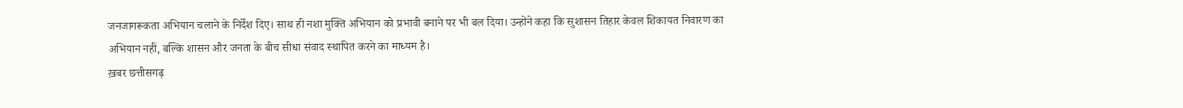जनजागरूकता अभियान चलाने के निर्देश दिए। साथ ही नशा मुक्ति अभियान को प्रभावी बनाने पर भी बल दिया। उन्होंने कहा कि सुशासन तिहार केवल शिकायत निवारण का अभियान नहीं, बल्कि शासन और जनता के बीच सीधा संवाद स्थापित करने का माध्यम है।
ख़बर छत्तीसगढ़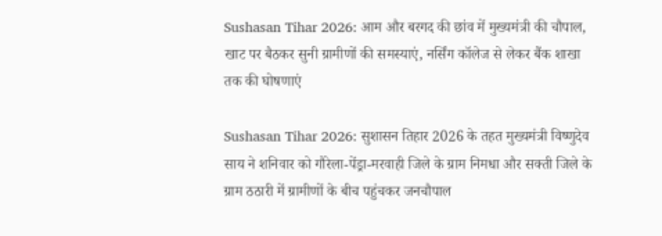Sushasan Tihar 2026: आम और बरगद की छांव में मुख्यमंत्री की चौपाल, खाट पर बैठकर सुनी ग्रामीणों की समस्याएं, नर्सिंग कॉलेज से लेकर बैंक शाखा तक की घोषणाएं

Sushasan Tihar 2026: सुशासन तिहार 2026 के तहत मुख्यमंत्री विष्णुदेव साय ने शनिवार को गौरेला-पेंड्रा-मरवाही जिले के ग्राम निमधा और सक्ती जिले के ग्राम ठठारी में ग्रामीणों के बीच पहुंचकर जनचौपाल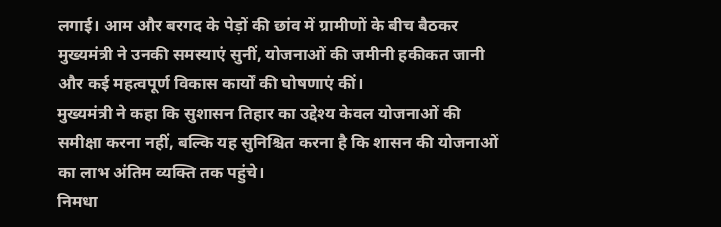लगाई। आम और बरगद के पेड़ों की छांव में ग्रामीणों के बीच बैठकर मुख्यमंत्री ने उनकी समस्याएं सुनीं, योजनाओं की जमीनी हकीकत जानी और कई महत्वपूर्ण विकास कार्यों की घोषणाएं कीं।
मुख्यमंत्री ने कहा कि सुशासन तिहार का उद्देश्य केवल योजनाओं की समीक्षा करना नहीं, बल्कि यह सुनिश्चित करना है कि शासन की योजनाओं का लाभ अंतिम व्यक्ति तक पहुंचे।
निमधा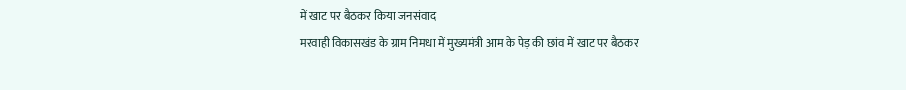में खाट पर बैठकर किया जनसंवाद
मरवाही विकासखंड के ग्राम निमधा में मुख्यमंत्री आम के पेड़ की छांव में खाट पर बैठकर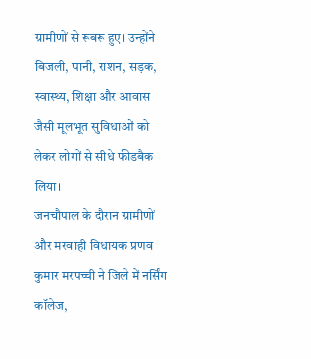ग्रामीणों से रूबरू हुए। उन्होंने बिजली, पानी, राशन, सड़क, स्वास्थ्य, शिक्षा और आवास जैसी मूलभूत सुविधाओं को लेकर लोगों से सीधे फीडबैक लिया।
जनचौपाल के दौरान ग्रामीणों और मरवाही विधायक प्रणव कुमार मरपच्ची ने जिले में नर्सिंग कॉलेज,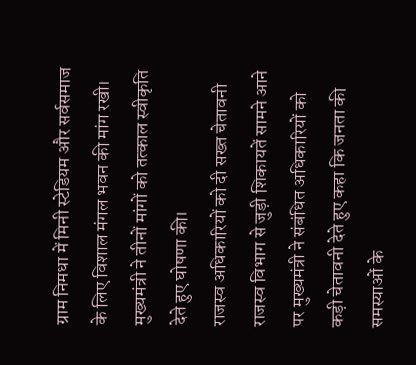ग्राम निमधा में मिनी स्टेडियम और सर्वसमाज के लिए विशाल मंगल भवन की मांग रखी। मुख्यमंत्री ने तीनों मांगों को तत्काल स्वीकृति देते हुए घोषणा की।
राजस्व अधिकारियों को दी सख्त चेतावनी
राजस्व विभाग से जुड़ी शिकायतें सामने आने पर मुख्यमंत्री ने संबंधित अधिकारियों को कड़ी चेतावनी देते हुए कहा कि जनता की समस्याओं के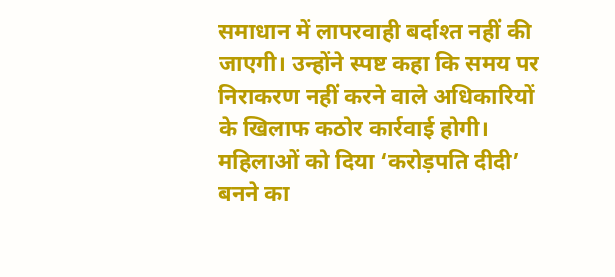समाधान में लापरवाही बर्दाश्त नहीं की जाएगी। उन्होंने स्पष्ट कहा कि समय पर निराकरण नहीं करने वाले अधिकारियों के खिलाफ कठोर कार्रवाई होगी।
महिलाओं को दिया ‘करोड़पति दीदी’ बनने का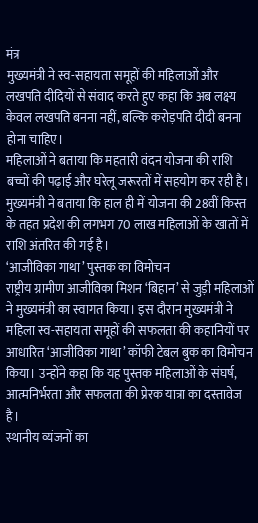मंत्र
मुख्यमंत्री ने स्व-सहायता समूहों की महिलाओं और लखपति दीदियों से संवाद करते हुए कहा कि अब लक्ष्य केवल लखपति बनना नहीं, बल्कि करोड़पति दीदी बनना होना चाहिए।
महिलाओं ने बताया कि महतारी वंदन योजना की राशि बच्चों की पढ़ाई और घरेलू जरूरतों में सहयोग कर रही है। मुख्यमंत्री ने बताया कि हाल ही में योजना की 28वीं किस्त के तहत प्रदेश की लगभग 70 लाख महिलाओं के खातों में राशि अंतरित की गई है।
‘आजीविका गाथा’ पुस्तक का विमोचन
राष्ट्रीय ग्रामीण आजीविका मिशन ‘बिहान’ से जुड़ी महिलाओं ने मुख्यमंत्री का स्वागत किया। इस दौरान मुख्यमंत्री ने महिला स्व-सहायता समूहों की सफलता की कहानियों पर आधारित ‘आजीविका गाथा’ कॉफी टेबल बुक का विमोचन किया। उन्होंने कहा कि यह पुस्तक महिलाओं के संघर्ष, आत्मनिर्भरता और सफलता की प्रेरक यात्रा का दस्तावेज है।
स्थानीय व्यंजनों का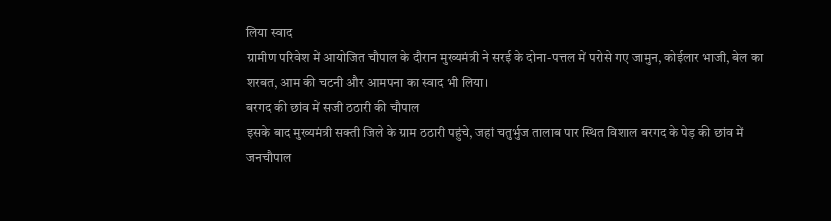लिया स्वाद
ग्रामीण परिवेश में आयोजित चौपाल के दौरान मुख्यमंत्री ने सरई के दोना-पत्तल में परोसे गए जामुन, कोईलार भाजी, बेल का शरबत, आम की चटनी और आमपना का स्वाद भी लिया।
बरगद की छांव में सजी ठठारी की चौपाल
इसके बाद मुख्यमंत्री सक्ती जिले के ग्राम ठठारी पहुंचे, जहां चतुर्भुज तालाब पार स्थित विशाल बरगद के पेड़ की छांव में जनचौपाल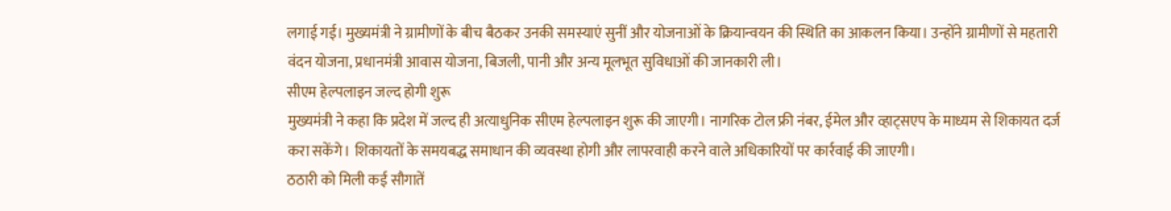लगाई गई। मुख्यमंत्री ने ग्रामीणों के बीच बैठकर उनकी समस्याएं सुनीं और योजनाओं के क्रियान्वयन की स्थिति का आकलन किया। उन्होंने ग्रामीणों से महतारी वंदन योजना, प्रधानमंत्री आवास योजना, बिजली, पानी और अन्य मूलभूत सुविधाओं की जानकारी ली।
सीएम हेल्पलाइन जल्द होगी शुरू
मुख्यमंत्री ने कहा कि प्रदेश में जल्द ही अत्याधुनिक सीएम हेल्पलाइन शुरू की जाएगी। नागरिक टोल फ्री नंबर, ईमेल और व्हाट्सएप के माध्यम से शिकायत दर्ज करा सकेंगे। शिकायतों के समयबद्ध समाधान की व्यवस्था होगी और लापरवाही करने वाले अधिकारियों पर कार्रवाई की जाएगी।
ठठारी को मिली कई सौगातें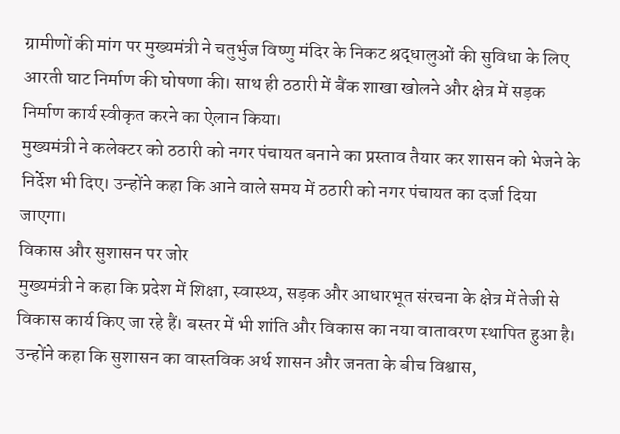ग्रामीणों की मांग पर मुख्यमंत्री ने चतुर्भुज विष्णु मंदिर के निकट श्रद्धालुओं की सुविधा के लिए आरती घाट निर्माण की घोषणा की। साथ ही ठठारी में बैंक शाखा खोलने और क्षेत्र में सड़क निर्माण कार्य स्वीकृत करने का ऐलान किया।
मुख्यमंत्री ने कलेक्टर को ठठारी को नगर पंचायत बनाने का प्रस्ताव तैयार कर शासन को भेजने के निर्देश भी दिए। उन्होंने कहा कि आने वाले समय में ठठारी को नगर पंचायत का दर्जा दिया जाएगा।
विकास और सुशासन पर जोर
मुख्यमंत्री ने कहा कि प्रदेश में शिक्षा, स्वास्थ्य, सड़क और आधारभूत संरचना के क्षेत्र में तेजी से विकास कार्य किए जा रहे हैं। बस्तर में भी शांति और विकास का नया वातावरण स्थापित हुआ है। उन्होंने कहा कि सुशासन का वास्तविक अर्थ शासन और जनता के बीच विश्वास,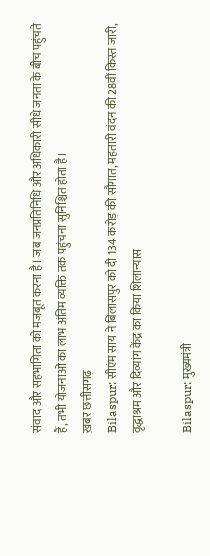संवाद और सहभागिता को मजबूत करना है। जब जनप्रतिनिधि और अधिकारी सीधे जनता के बीच पहुंचते हैं, तभी योजनाओं का लाभ अंतिम व्यक्ति तक पहुंचना सुनिश्चित होता है।
ख़बर छत्तीसगढ़
Bilaspur: सीएंम साय ने बिलासपुर को दी 134 करोड़ की सौगात, महतारी वंदन की 28वीं किस्त जारी, वृद्धाश्रम और दिव्यांग केंद्र का किया शिलान्यास

Bilaspur: मुख्यमंत्री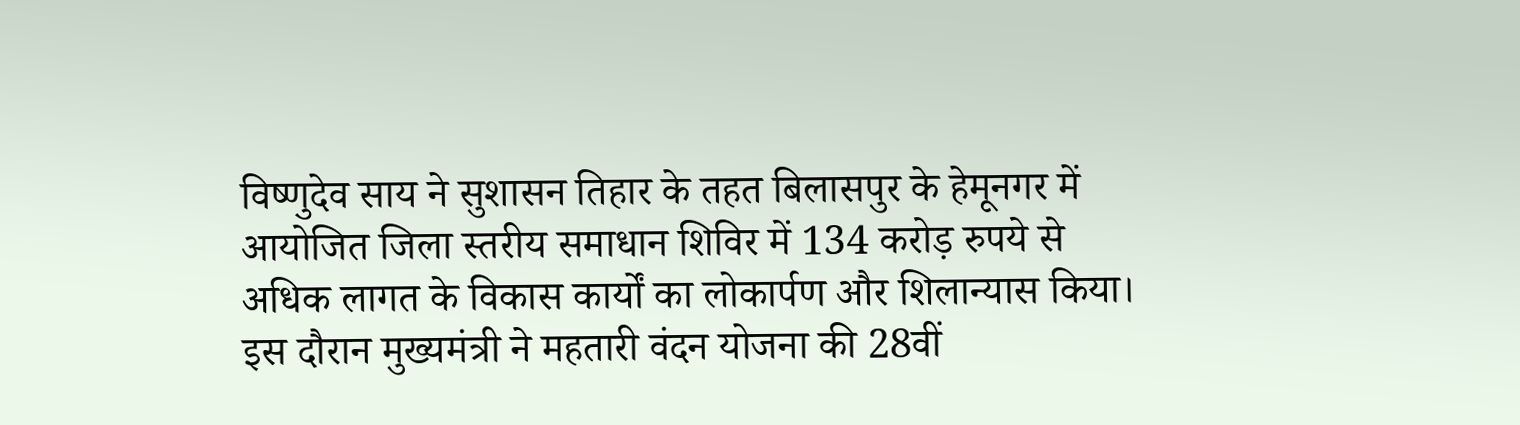विष्णुदेव साय ने सुशासन तिहार के तहत बिलासपुर के हेमूनगर में आयोजित जिला स्तरीय समाधान शिविर में 134 करोड़ रुपये से अधिक लागत के विकास कार्यों का लोकार्पण और शिलान्यास किया। इस दौरान मुख्यमंत्री ने महतारी वंदन योजना की 28वीं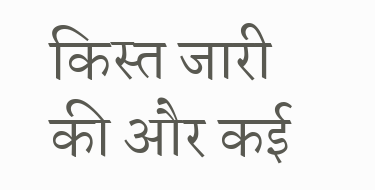किस्त जारी की और कई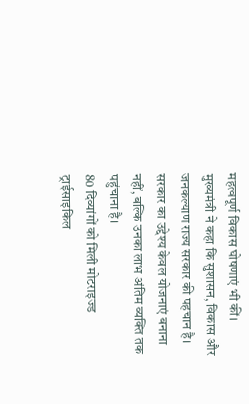महत्वपूर्ण विकास घोषणाएं भी कीं। मुख्यमंत्री ने कहा कि सुशासन, विकास और जनकल्याण राज्य सरकार की पहचान है। सरकार का उद्देश्य केवल योजनाएं बनाना नहीं, बल्कि उनका लाभ अंतिम व्यक्ति तक पहुंचाना है।
80 दिव्यांगों को मिली मोटराइज्ड ट्राईसाइकिल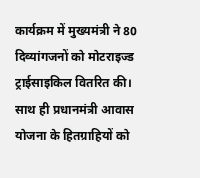कार्यक्रम में मुख्यमंत्री ने 80 दिव्यांगजनों को मोटराइज्ड ट्राईसाइकिल वितरित की। साथ ही प्रधानमंत्री आवास योजना के हितग्राहियों को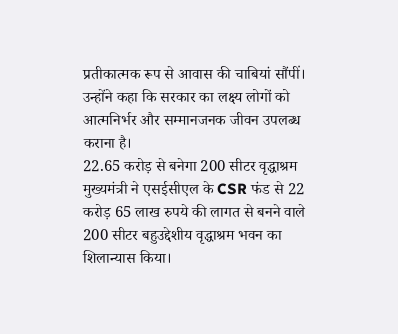प्रतीकात्मक रूप से आवास की चाबियां सौंपीं। उन्होंने कहा कि सरकार का लक्ष्य लोगों को आत्मनिर्भर और सम्मानजनक जीवन उपलब्ध कराना है।
22.65 करोड़ से बनेगा 200 सीटर वृद्धाश्रम
मुख्यमंत्री ने एसईसीएल के CSR फंड से 22 करोड़ 65 लाख रुपये की लागत से बनने वाले 200 सीटर बहुउद्देशीय वृद्धाश्रम भवन का शिलान्यास किया।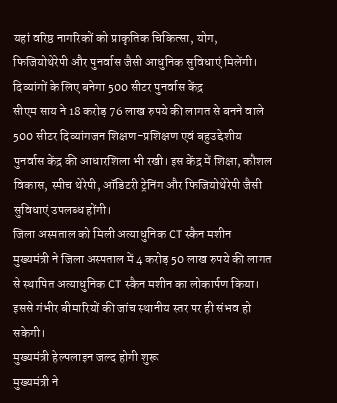यहां वरिष्ठ नागरिकों को प्राकृतिक चिकित्सा, योग, फिजियोथेरेपी और पुनर्वास जैसी आधुनिक सुविधाएं मिलेंगी।
दिव्यांगों के लिए बनेगा 500 सीटर पुनर्वास केंद्र
सीएम साय ने 18 करोड़ 76 लाख रुपये की लागत से बनने वाले 500 सीटर दिव्यांगजन शिक्षण-प्रशिक्षण एवं बहुउद्देशीय पुनर्वास केंद्र की आधारशिला भी रखी। इस केंद्र में शिक्षा, कौशल विकास, स्पीच थेरेपी, ऑडिटरी ट्रेनिंग और फिजियोथेरेपी जैसी सुविधाएं उपलब्ध होंगी।
जिला अस्पताल को मिली अत्याधुनिक CT स्कैन मशीन
मुख्यमंत्री ने जिला अस्पताल में 4 करोड़ 50 लाख रुपये की लागत से स्थापित अत्याधुनिक CT स्कैन मशीन का लोकार्पण किया। इससे गंभीर बीमारियों की जांच स्थानीय स्तर पर ही संभव हो सकेगी।
मुख्यमंत्री हेल्पलाइन जल्द होगी शुरू
मुख्यमंत्री ने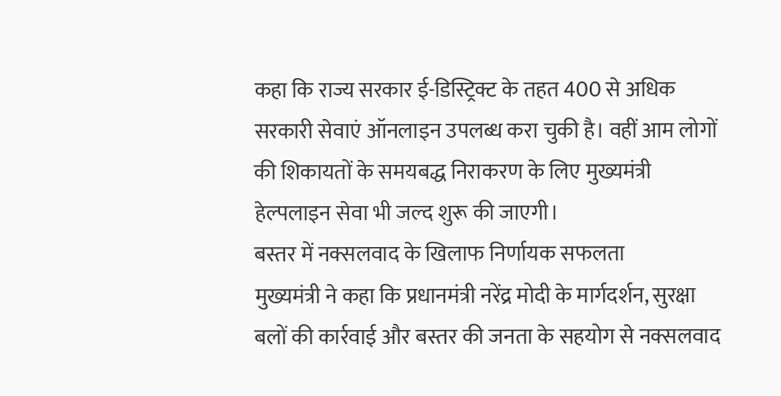कहा कि राज्य सरकार ई-डिस्ट्रिक्ट के तहत 400 से अधिक सरकारी सेवाएं ऑनलाइन उपलब्ध करा चुकी है। वहीं आम लोगों की शिकायतों के समयबद्ध निराकरण के लिए मुख्यमंत्री हेल्पलाइन सेवा भी जल्द शुरू की जाएगी।
बस्तर में नक्सलवाद के खिलाफ निर्णायक सफलता
मुख्यमंत्री ने कहा कि प्रधानमंत्री नरेंद्र मोदी के मार्गदर्शन, सुरक्षा बलों की कार्रवाई और बस्तर की जनता के सहयोग से नक्सलवाद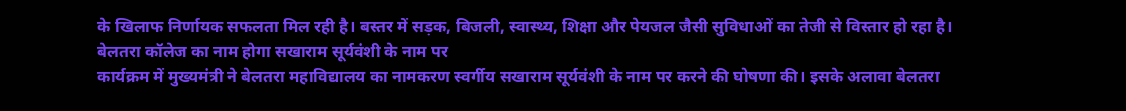के खिलाफ निर्णायक सफलता मिल रही है। बस्तर में सड़क, बिजली, स्वास्थ्य, शिक्षा और पेयजल जैसी सुविधाओं का तेजी से विस्तार हो रहा है।
बेलतरा कॉलेज का नाम होगा सखाराम सूर्यवंशी के नाम पर
कार्यक्रम में मुख्यमंत्री ने बेलतरा महाविद्यालय का नामकरण स्वर्गीय सखाराम सूर्यवंशी के नाम पर करने की घोषणा की। इसके अलावा बेलतरा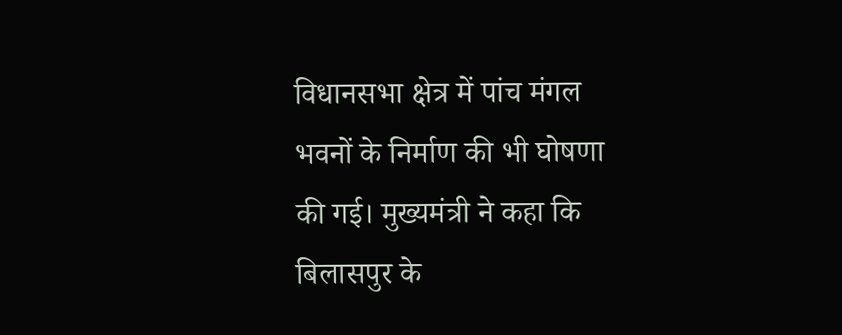विधानसभा क्षेत्र में पांच मंगल भवनों के निर्माण की भी घोषणा की गई। मुख्यमंत्री ने कहा कि बिलासपुर के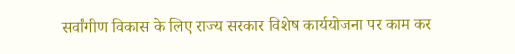सर्वांगीण विकास के लिए राज्य सरकार विशेष कार्ययोजना पर काम कर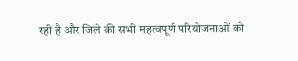रही है और जिले की सभी महत्वपूर्ण परियोजनाओं को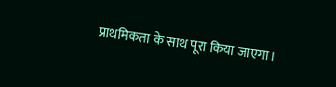प्राथमिकता के साथ पूरा किया जाएगा।